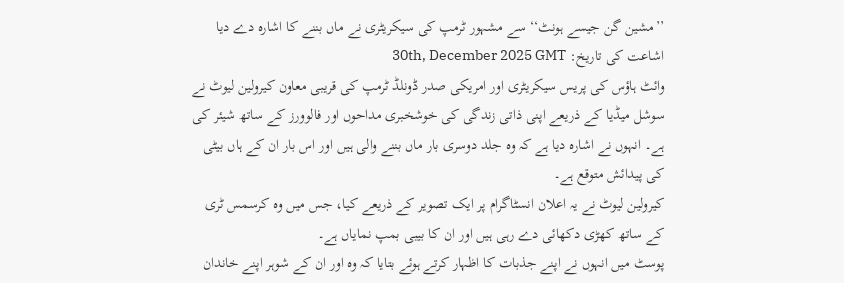’’مشین گن جیسے ہونٹ‘‘ سے مشہور ٹرمپ کی سیکریٹری نے ماں بننے کا اشارہ دے دیا
اشاعت کی تاریخ: 30th, December 2025 GMT
وائٹ ہاؤس کی پریس سیکریٹری اور امریکی صدر ڈونلڈ ٹرمپ کی قریبی معاون کیرولین لیوٹ نے سوشل میڈیا کے ذریعے اپنی ذاتی زندگی کی خوشخبری مداحوں اور فالوورز کے ساتھ شیئر کی ہے۔ انہوں نے اشارہ دیا ہے کہ وہ جلد دوسری بار ماں بننے والی ہیں اور اس بار ان کے ہاں بیٹی کی پیدائش متوقع ہے۔
کیرولین لیوٹ نے یہ اعلان انسٹاگرام پر ایک تصویر کے ذریعے کیا، جس میں وہ کرسمس ٹری کے ساتھ کھڑی دکھائی دے رہی ہیں اور ان کا بیبی بمپ نمایاں ہے۔
پوسٹ میں انہوں نے اپنے جذبات کا اظہار کرتے ہوئے بتایا کہ وہ اور ان کے شوہر اپنے خاندان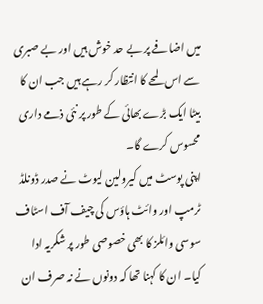میں اضافے پر بے حد خوش ہیں اور بے صبری سے اس لمحے کا انتظار کر رہے ہیں جب ان کا بیٹا ایک بڑے بھائی کے طور پر نئی ذمے داری محسوس کرے گا۔
اپنی پوسٹ میں کیرولین لیوٹ نے صدر ڈونلڈ ٹرمپ اور وائٹ ہاؤس کی چیف آف اسٹاف سوسی وائلز کا بھی خصوصی طور پر شکریہ ادا کیا۔ ان کا کہنا تھا کہ دونوں نے نہ صرف ان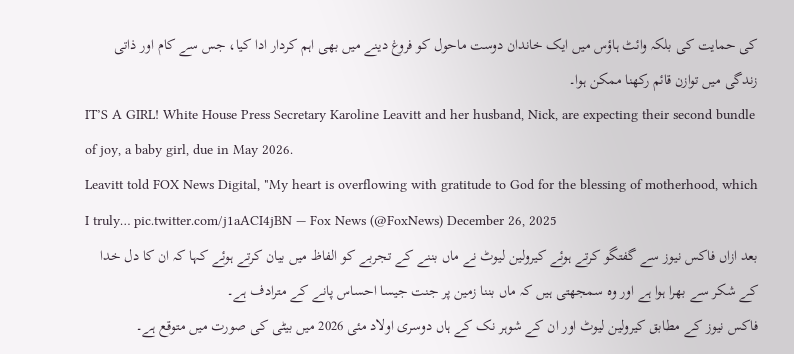کی حمایت کی بلکہ وائٹ ہاؤس میں ایک خاندان دوست ماحول کو فروغ دینے میں بھی اہم کردار ادا کیا، جس سے کام اور ذاتی زندگی میں توازن قائم رکھنا ممکن ہوا۔
IT’S A GIRL! White House Press Secretary Karoline Leavitt and her husband, Nick, are expecting their second bundle of joy, a baby girl, due in May 2026.
Leavitt told FOX News Digital, "My heart is overflowing with gratitude to God for the blessing of motherhood, which I truly… pic.twitter.com/j1aACI4jBN — Fox News (@FoxNews) December 26, 2025
بعد ازاں فاکس نیوز سے گفتگو کرتے ہوئے کیرولین لیوٹ نے ماں بننے کے تجربے کو الفاظ میں بیان کرتے ہوئے کہا کہ ان کا دل خدا کے شکر سے بھرا ہوا ہے اور وہ سمجھتی ہیں کہ ماں بننا زمین پر جنت جیسا احساس پانے کے مترادف ہے۔
فاکس نیوز کے مطابق کیرولین لیوٹ اور ان کے شوہر نک کے ہاں دوسری اولاد مئی 2026 میں بیٹی کی صورت میں متوقع ہے۔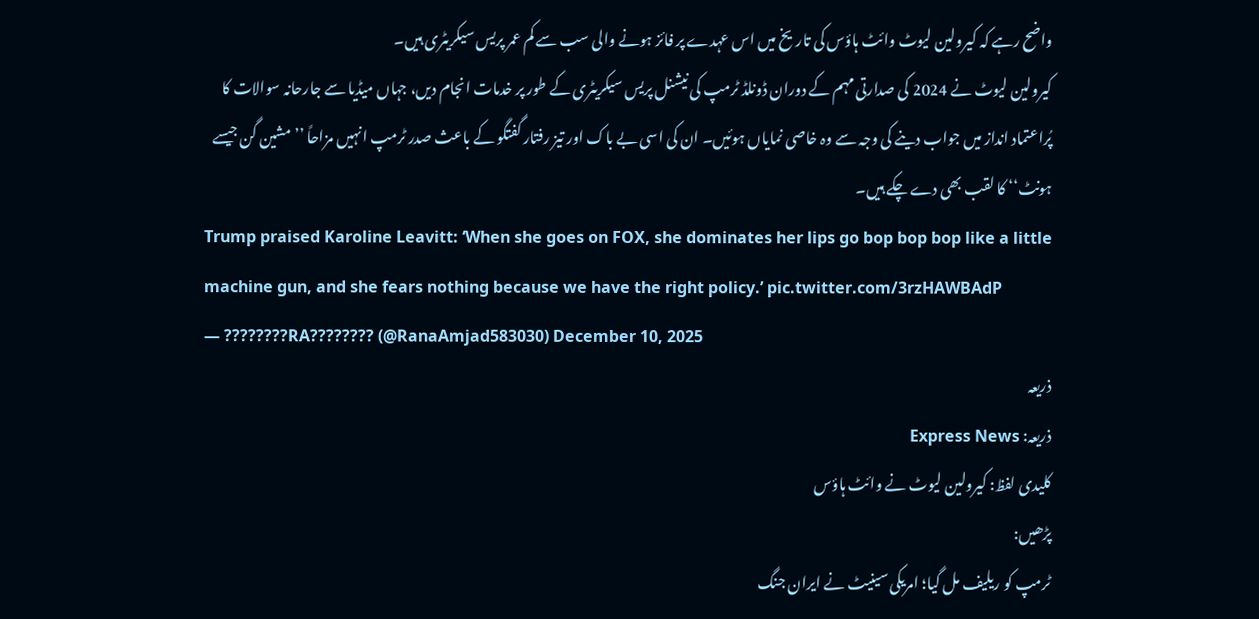واضح رہے کہ کیرولین لیوٹ وائٹ ہاؤس کی تاریخ میں اس عہدے پر فائز ہونے والی سب سے کم عمر پریس سیکریٹری ہیں۔
کیرولین لیوٹ نے 2024 کی صدارتی مہم کے دوران ڈونلڈ ٹرمپ کی نیشنل پریس سیکریٹری کے طور پر خدمات انجام دیں، جہاں میڈیا سے جارحانہ سوالات کا پُراعتماد انداز میں جواب دینے کی وجہ سے وہ خاصی نمایاں ہوئیں۔ ان کی اسی بے باک اور تیز رفتار گفتگو کے باعث صدر ٹرمپ انہیں مزاحاً ’’مشین گن جیسے ہونٹ‘‘ کا لقب بھی دے چکے ہیں۔
Trump praised Karoline Leavitt: ‘When she goes on FOX, she dominates her lips go bop bop bop like a little machine gun, and she fears nothing because we have the right policy.’ pic.twitter.com/3rzHAWBAdP
— ????????RA???????? (@RanaAmjad583030) December 10, 2025
ذریعہ
ذریعہ: Express News
کلیدی لفظ: کیرولین لیوٹ نے وائٹ ہاؤس
پڑھیں:
ٹرمپ کو ریلیف مل گیا؛ امریکی سینیٹ نے ایران جنگ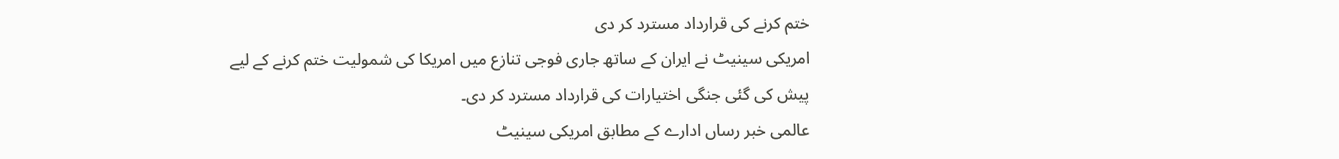ختم کرنے کی قرارداد مسترد کر دی
امریکی سینیٹ نے ایران کے ساتھ جاری فوجی تنازع میں امریکا کی شمولیت ختم کرنے کے لیے پیش کی گئی جنگی اختیارات کی قرارداد مسترد کر دی۔
عالمی خبر رساں ادارے کے مطابق امریکی سینیٹ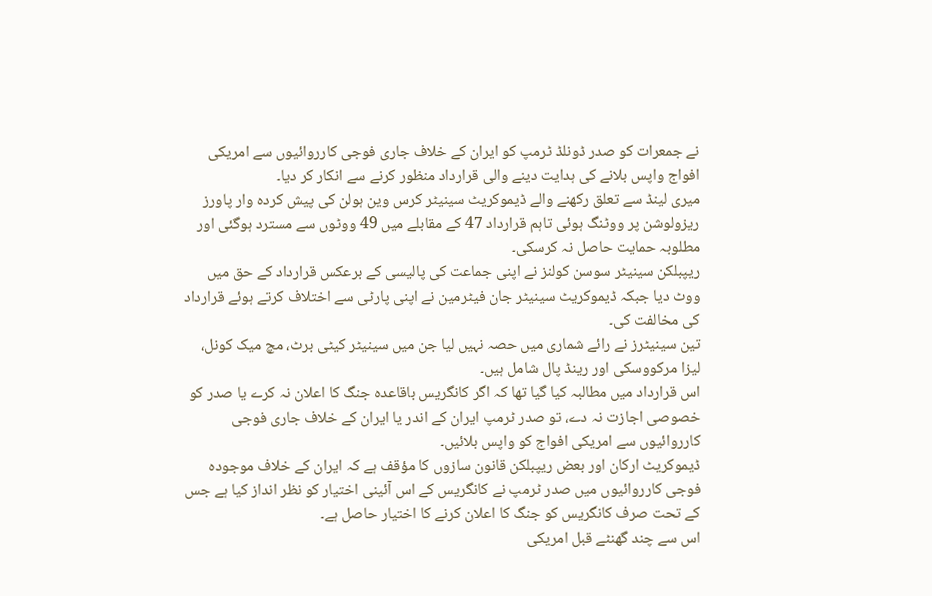نے جمعرات کو صدر ڈونلڈ ٹرمپ کو ایران کے خلاف جاری فوجی کارروائیوں سے امریکی افواج واپس بلانے کی ہدایت دینے والی قرارداد منظور کرنے سے انکار کر دیا۔
میری لینڈ سے تعلق رکھنے والے ڈیموکریٹ سینیٹر کرس وین ہولن کی پیش کردہ وار پاورز ریزولوشن پر ووٹنگ ہوئی تاہم قرارداد 47 کے مقابلے میں 49 ووٹوں سے مسترد ہوگئی اور مطلوبہ حمایت حاصل نہ کرسکی۔
ریپبلکن سینیٹر سوسن کولنز نے اپنی جماعت کی پالیسی کے برعکس قرارداد کے حق میں ووٹ دیا جبکہ ڈیموکریٹ سینیٹر جان فیٹرمین نے اپنی پارٹی سے اختلاف کرتے ہوئے قرارداد کی مخالفت کی۔
تین سینیٹرز نے رائے شماری میں حصہ نہیں لیا جن میں سینیٹر کیٹی برٹ، مچ میک کونل، لیزا مرکووسکی اور رینڈ پال شامل ہیں۔
اس قرارداد میں مطالبہ کیا گیا تھا کہ اگر کانگریس باقاعدہ جنگ کا اعلان نہ کرے یا صدر کو خصوصی اجازت نہ دے، تو صدر ٹرمپ ایران کے اندر یا ایران کے خلاف جاری فوجی کارروائیوں سے امریکی افواج کو واپس بلائیں۔
ڈیموکریٹ ارکان اور بعض ریپبلکن قانون سازوں کا مؤقف ہے کہ ایران کے خلاف موجودہ فوجی کارروائیوں میں صدر ٹرمپ نے کانگریس کے اس آئینی اختیار کو نظر انداز کیا ہے جس کے تحت صرف کانگریس کو جنگ کا اعلان کرنے کا اختیار حاصل ہے۔
اس سے چند گھنٹے قبل امریکی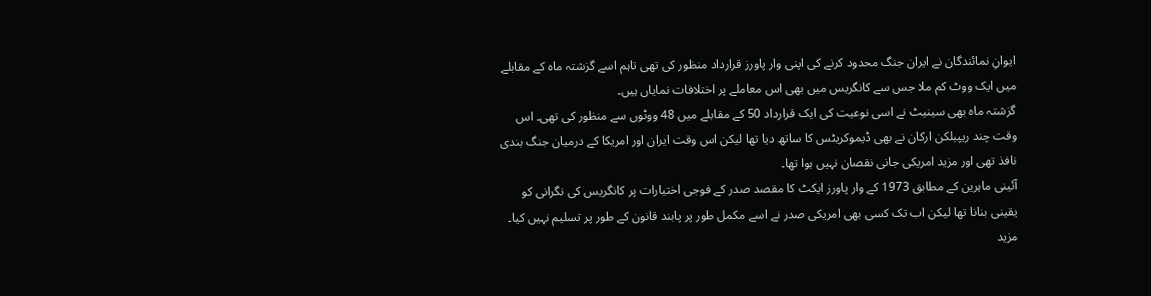ایوانِ نمائندگان نے ایران جنگ محدود کرنے کی اپنی وار پاورز قرارداد منظور کی تھی تاہم اسے گزشتہ ماہ کے مقابلے میں ایک ووٹ کم ملا جس سے کانگریس میں بھی اس معاملے پر اختلافات نمایاں ہیں۔
گزشتہ ماہ بھی سینیٹ نے اسی نوعیت کی ایک قرارداد 50 کے مقابلے میں 48 ووٹوں سے منظور کی تھی۔ اس وقت چند ریپبلکن ارکان نے بھی ڈیموکریٹس کا ساتھ دیا تھا لیکن اس وقت ایران اور امریکا کے درمیان جنگ بندی نافذ تھی اور مزید امریکی جانی نقصان نہیں ہوا تھا۔
آئینی ماہرین کے مطابق 1973 کے وار پاورز ایکٹ کا مقصد صدر کے فوجی اختیارات پر کانگریس کی نگرانی کو یقینی بنانا تھا لیکن اب تک کسی بھی امریکی صدر نے اسے مکمل طور پر پابند قانون کے طور پر تسلیم نہیں کیا۔
مزید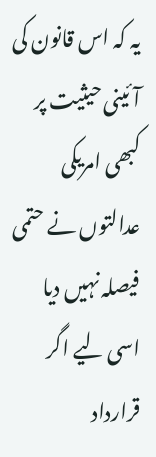یہ کہ اس قانون کی آئینی حیثیت پر کبھی امریکی عدالتوں نے حتمی فیصلہ نہیں دیا اسی لیے اگر قرارداد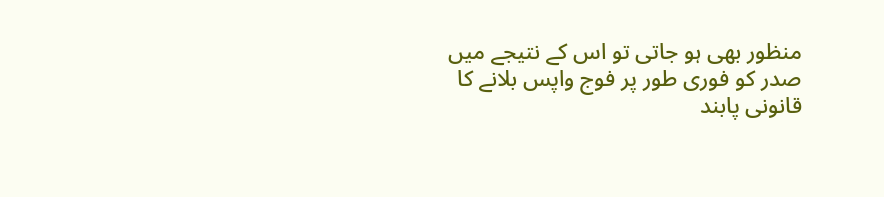منظور بھی ہو جاتی تو اس کے نتیجے میں صدر کو فوری طور پر فوج واپس بلانے کا قانونی پابند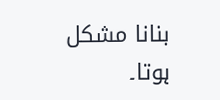بنانا مشکل ہوتا۔